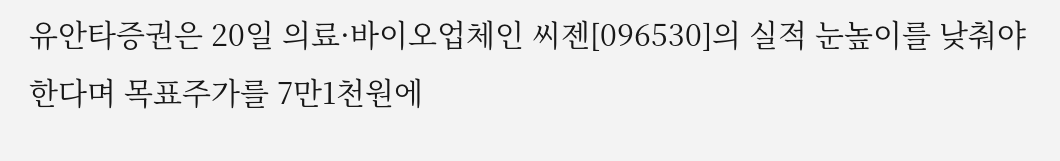유안타증권은 20일 의료·바이오업체인 씨젠[096530]의 실적 눈높이를 낮춰야 한다며 목표주가를 7만1천원에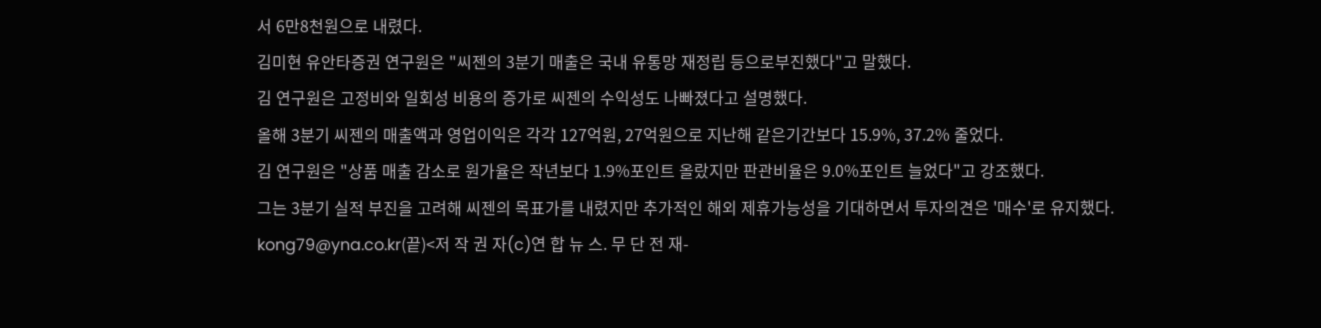서 6만8천원으로 내렸다.
김미현 유안타증권 연구원은 "씨젠의 3분기 매출은 국내 유통망 재정립 등으로부진했다"고 말했다.
김 연구원은 고정비와 일회성 비용의 증가로 씨젠의 수익성도 나빠졌다고 설명했다.
올해 3분기 씨젠의 매출액과 영업이익은 각각 127억원, 27억원으로 지난해 같은기간보다 15.9%, 37.2% 줄었다.
김 연구원은 "상품 매출 감소로 원가율은 작년보다 1.9%포인트 올랐지만 판관비율은 9.0%포인트 늘었다"고 강조했다.
그는 3분기 실적 부진을 고려해 씨젠의 목표가를 내렸지만 추가적인 해외 제휴가능성을 기대하면서 투자의견은 '매수'로 유지했다.
kong79@yna.co.kr(끝)<저 작 권 자(c)연 합 뉴 스. 무 단 전 재-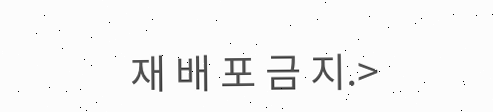재 배 포 금 지.>